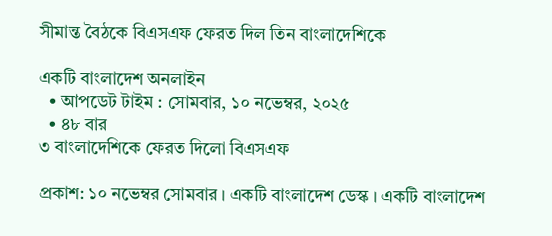সীমান্ত বৈঠকে বিএসএফ ফেরত দিল তিন বাংলাদেশিকে

একটি বাংলাদেশ অনলাইন
  • আপডেট টাইম : সোমবার, ১০ নভেম্বর, ২০২৫
  • ৪৮ বার
৩ বাংলাদেশিকে ফেরত দিলো বিএসএফ

প্রকাশ: ১০ নভেম্বর সোমবার । একটি বাংলাদেশ ডেস্ক । একটি বাংলাদেশ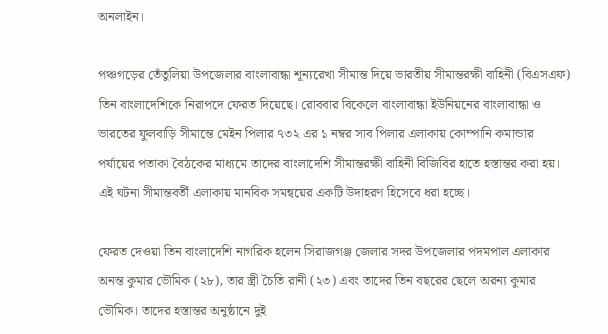অনলাইন।

পঞ্চগড়ের তেঁতুলিয়া উপজেলার বাংলাবান্ধা শূন্যরেখা সীমান্ত দিয়ে ভারতীয় সীমান্তরক্ষী বাহিনী (বিএসএফ) তিন বাংলাদেশিকে নিরাপদে ফেরত দিয়েছে। রোববার বিকেলে বাংলাবান্ধা ইউনিয়নের বাংলাবান্ধা ও ভারতের ফুলবাড়ি সীমান্তে মেইন পিলার ৭৩২ এর ১ নম্বর সাব পিলার এলাকায় কোম্পানি কমান্ডার পর্যায়ের পতাকা বৈঠকের মাধ্যমে তাদের বাংলাদেশি সীমান্তরক্ষী বাহিনী বিজিবির হাতে হস্তান্তর করা হয়। এই ঘটনা সীমান্তবর্তী এলাকায় মানবিক সমন্বয়ের একটি উদাহরণ হিসেবে ধরা হচ্ছে।

ফেরত দেওয়া তিন বাংলাদেশি নাগরিক হলেন সিরাজগঞ্জ জেলার সদর উপজেলার পদমপাল এলাকার অনন্ত কুমার ভৌমিক (২৮), তার স্ত্রী চৈতি রানী (২৩) এবং তাদের তিন বছরের ছেলে অরন্য কুমার ভৌমিক। তাদের হস্তান্তর অনুষ্ঠানে দুই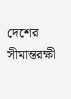দেশের সীমান্তরক্ষী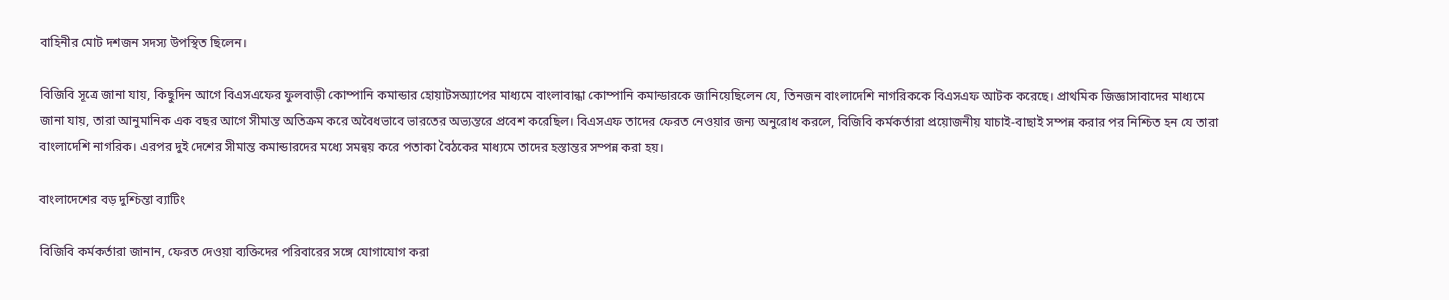বাহিনীর মোট দশজন সদস্য উপস্থিত ছিলেন।

বিজিবি সূত্রে জানা যায়, কিছুদিন আগে বিএসএফের ফুলবাড়ী কোম্পানি কমান্ডার হোয়াটসঅ্যাপের মাধ্যমে বাংলাবান্ধা কোম্পানি কমান্ডারকে জানিয়েছিলেন যে, তিনজন বাংলাদেশি নাগরিককে বিএসএফ আটক করেছে। প্রাথমিক জিজ্ঞাসাবাদের মাধ্যমে জানা যায়, তারা আনুমানিক এক বছর আগে সীমান্ত অতিক্রম করে অবৈধভাবে ভারতের অভ্যন্তরে প্রবেশ করেছিল। বিএসএফ তাদের ফেরত নেওয়ার জন্য অনুরোধ করলে, বিজিবি কর্মকর্তারা প্রয়োজনীয় যাচাই-বাছাই সম্পন্ন করার পর নিশ্চিত হন যে তারা বাংলাদেশি নাগরিক। এরপর দুই দেশের সীমান্ত কমান্ডারদের মধ্যে সমন্বয় করে পতাকা বৈঠকের মাধ্যমে তাদের হস্তান্তর সম্পন্ন করা হয়।

বাংলাদেশের বড় দুশ্চিন্তা ব্যাটিং

বিজিবি কর্মকর্তারা জানান, ফেরত দেওয়া ব্যক্তিদের পরিবারের সঙ্গে যোগাযোগ করা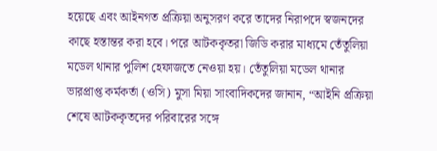হয়েছে এবং আইনগত প্রক্রিয়া অনুসরণ করে তাদের নিরাপদে স্বজনদের কাছে হস্তান্তর করা হবে। পরে আটককৃতরা জিডি করার মাধ্যমে তেঁতুলিয়া মডেল থানার পুলিশ হেফাজতে নেওয়া হয়। তেঁতুলিয়া মডেল থানার ভারপ্রাপ্ত কর্মকর্তা (ওসি) মুসা মিয়া সাংবাদিকদের জানান, “আইনি প্রক্রিয়া শেষে আটককৃতদের পরিবারের সঙ্গে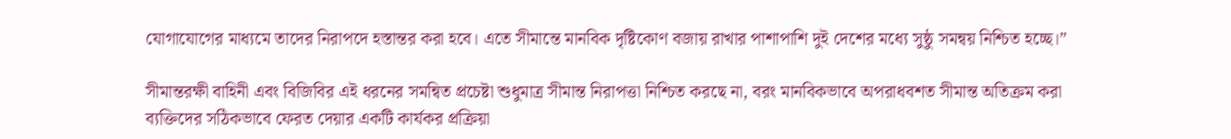যোগাযোগের মাধ্যমে তাদের নিরাপদে হস্তান্তর করা হবে। এতে সীমান্তে মানবিক দৃষ্টিকোণ বজায় রাখার পাশাপাশি দুই দেশের মধ্যে সুষ্ঠু সমন্বয় নিশ্চিত হচ্ছে।”

সীমান্তরক্ষী বাহিনী এবং বিজিবির এই ধরনের সমন্বিত প্রচেষ্টা শুধুমাত্র সীমান্ত নিরাপত্তা নিশ্চিত করছে না, বরং মানবিকভাবে অপরাধবশত সীমান্ত অতিক্রম করা ব্যক্তিদের সঠিকভাবে ফেরত দেয়ার একটি কার্যকর প্রক্রিয়া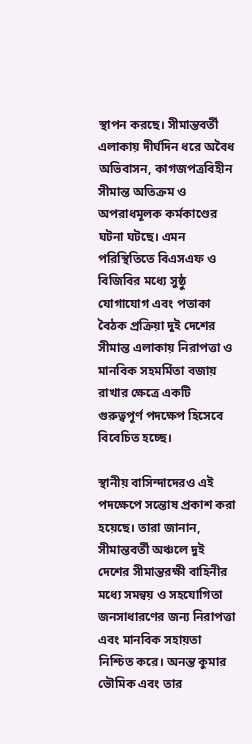স্থাপন করছে। সীমান্তবর্তী এলাকায় দীর্ঘদিন ধরে অবৈধ অভিবাসন, কাগজপত্রবিহীন সীমান্ত অতিক্রম ও অপরাধমূলক কর্মকাণ্ডের ঘটনা ঘটছে। এমন পরিস্থিতিতে বিএসএফ ও বিজিবির মধ্যে সুষ্ঠু যোগাযোগ এবং পতাকা বৈঠক প্রক্রিয়া দুই দেশের সীমান্ত এলাকায় নিরাপত্তা ও মানবিক সহমর্মিতা বজায় রাখার ক্ষেত্রে একটি গুরুত্বপূর্ণ পদক্ষেপ হিসেবে বিবেচিত হচ্ছে।

স্থানীয় বাসিন্দাদেরও এই পদক্ষেপে সন্তোষ প্রকাশ করা হয়েছে। তারা জানান, সীমান্তবর্তী অঞ্চলে দুই দেশের সীমান্তরক্ষী বাহিনীর মধ্যে সমন্বয় ও সহযোগিতা জনসাধারণের জন্য নিরাপত্তা এবং মানবিক সহায়তা নিশ্চিত করে। অনন্ত কুমার ভৌমিক এবং তার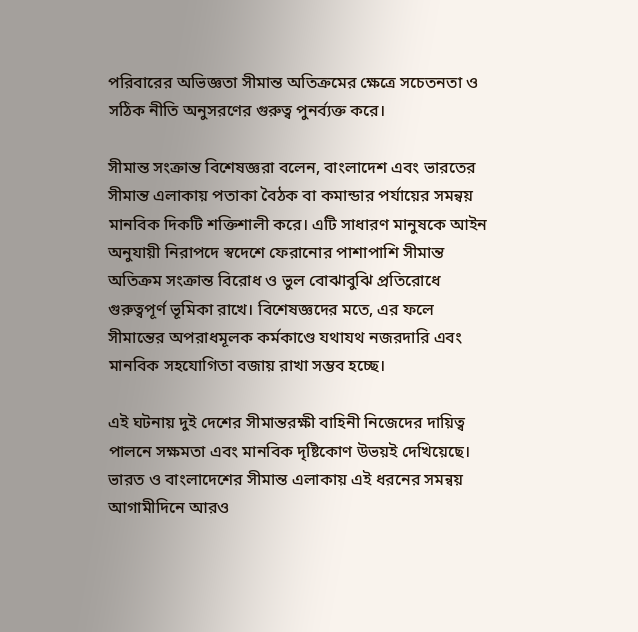পরিবারের অভিজ্ঞতা সীমান্ত অতিক্রমের ক্ষেত্রে সচেতনতা ও সঠিক নীতি অনুসরণের গুরুত্ব পুনর্ব্যক্ত করে।

সীমান্ত সংক্রান্ত বিশেষজ্ঞরা বলেন, বাংলাদেশ এবং ভারতের সীমান্ত এলাকায় পতাকা বৈঠক বা কমান্ডার পর্যায়ের সমন্বয় মানবিক দিকটি শক্তিশালী করে। এটি সাধারণ মানুষকে আইন অনুযায়ী নিরাপদে স্বদেশে ফেরানোর পাশাপাশি সীমান্ত অতিক্রম সংক্রান্ত বিরোধ ও ভুল বোঝাবুঝি প্রতিরোধে গুরুত্বপূর্ণ ভূমিকা রাখে। বিশেষজ্ঞদের মতে, এর ফলে সীমান্তের অপরাধমূলক কর্মকাণ্ডে যথাযথ নজরদারি এবং মানবিক সহযোগিতা বজায় রাখা সম্ভব হচ্ছে।

এই ঘটনায় দুই দেশের সীমান্তরক্ষী বাহিনী নিজেদের দায়িত্ব পালনে সক্ষমতা এবং মানবিক দৃষ্টিকোণ উভয়ই দেখিয়েছে। ভারত ও বাংলাদেশের সীমান্ত এলাকায় এই ধরনের সমন্বয় আগামীদিনে আরও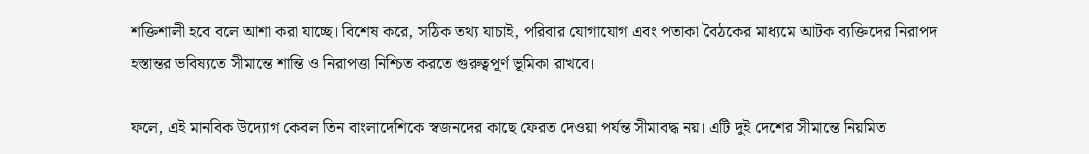শক্তিশালী হবে বলে আশা করা যাচ্ছে। বিশেষ করে, সঠিক তথ্য যাচাই, পরিবার যোগাযোগ এবং পতাকা বৈঠকের মাধ্যমে আটক ব্যক্তিদের নিরাপদ হস্তান্তর ভবিষ্যতে সীমান্তে শান্তি ও নিরাপত্তা নিশ্চিত করতে গুরুত্বপূর্ণ ভূমিকা রাখবে।

ফলে, এই মানবিক উদ্যোগ কেবল তিন বাংলাদেশিকে স্বজনদের কাছে ফেরত দেওয়া পর্যন্ত সীমাবদ্ধ নয়। এটি দুই দেশের সীমান্তে নিয়মিত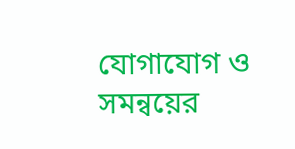যোগাযোগ ও সমন্বয়ের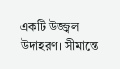একটি উজ্জ্বল উদাহরণ। সীমান্তে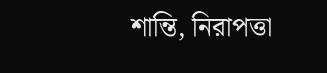শান্তি, নিরাপত্তা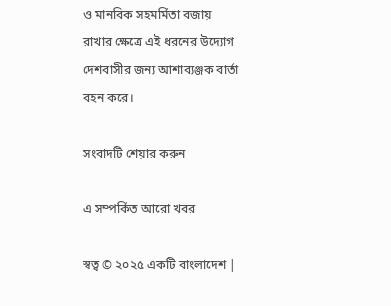ও মানবিক সহমর্মিতা বজায় রাখার ক্ষেত্রে এই ধরনের উদ্যোগ দেশবাসীর জন্য আশাব্যঞ্জক বার্তা বহন করে।

সংবাদটি শেয়ার করুন

এ সম্পর্কিত আরো খবর

স্বত্ব © ২০২৫ একটি বাংলাদেশ |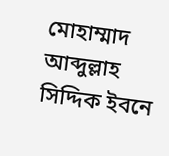মোহাম্মাদ আব্দুল্লাহ সিদ্দিক ইবনে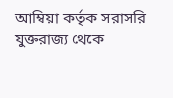আম্বিয়া কর্তৃক সরাসরি যুক্তরাজ্য থেকে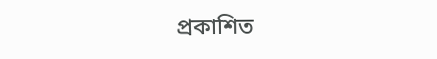প্রকাশিত